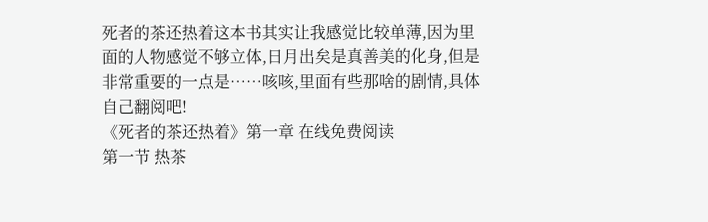死者的茶还热着这本书其实让我感觉比较单薄,因为里面的人物感觉不够立体,日月出矣是真善美的化身,但是非常重要的一点是……咳咳,里面有些那啥的剧情,具体自己翻阅吧!
《死者的茶还热着》第一章 在线免费阅读
第一节 热茶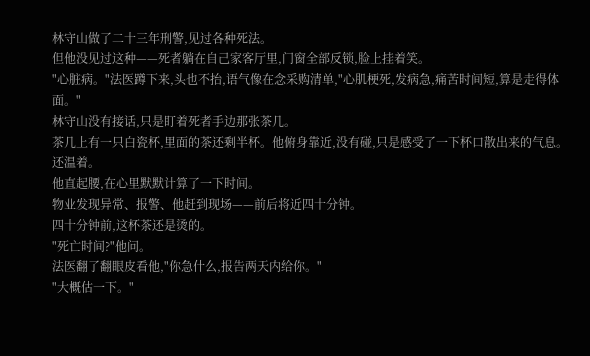林守山做了二十三年刑警,见过各种死法。
但他没见过这种——死者躺在自己家客厅里,门窗全部反锁,脸上挂着笑。
"心脏病。"法医蹲下来,头也不抬,语气像在念采购清单,"心肌梗死,发病急,痛苦时间短,算是走得体面。"
林守山没有接话,只是盯着死者手边那张茶几。
茶几上有一只白瓷杯,里面的茶还剩半杯。他俯身靠近,没有碰,只是感受了一下杯口散出来的气息。
还温着。
他直起腰,在心里默默计算了一下时间。
物业发现异常、报警、他赶到现场——前后将近四十分钟。
四十分钟前,这杯茶还是烫的。
"死亡时间?"他问。
法医翻了翻眼皮看他,"你急什么,报告两天内给你。"
"大概估一下。"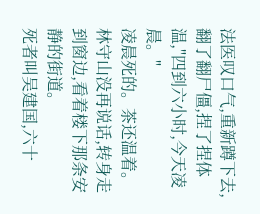法医叹口气,重新蹲下去,翻了翻尸僵,捏了捏体温,"四到六小时,今天凌晨。"
凌晨死的。茶还温着。
林守山没再说话,转身走到窗边,看着楼下那条安静的街道。
死者叫吴建国,六十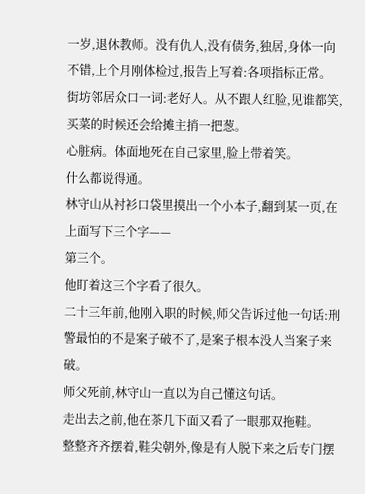一岁,退休教师。没有仇人,没有债务,独居,身体一向不错,上个月刚体检过,报告上写着:各项指标正常。
街坊邻居众口一词:老好人。从不跟人红脸,见谁都笑,买菜的时候还会给摊主捎一把葱。
心脏病。体面地死在自己家里,脸上带着笑。
什么都说得通。
林守山从衬衫口袋里摸出一个小本子,翻到某一页,在上面写下三个字——
第三个。
他盯着这三个字看了很久。
二十三年前,他刚入职的时候,师父告诉过他一句话:刑警最怕的不是案子破不了,是案子根本没人当案子来破。
师父死前,林守山一直以为自己懂这句话。
走出去之前,他在茶几下面又看了一眼那双拖鞋。
整整齐齐摆着,鞋尖朝外,像是有人脱下来之后专门摆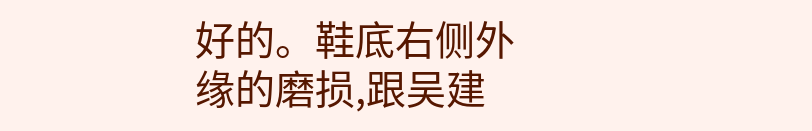好的。鞋底右侧外缘的磨损,跟吴建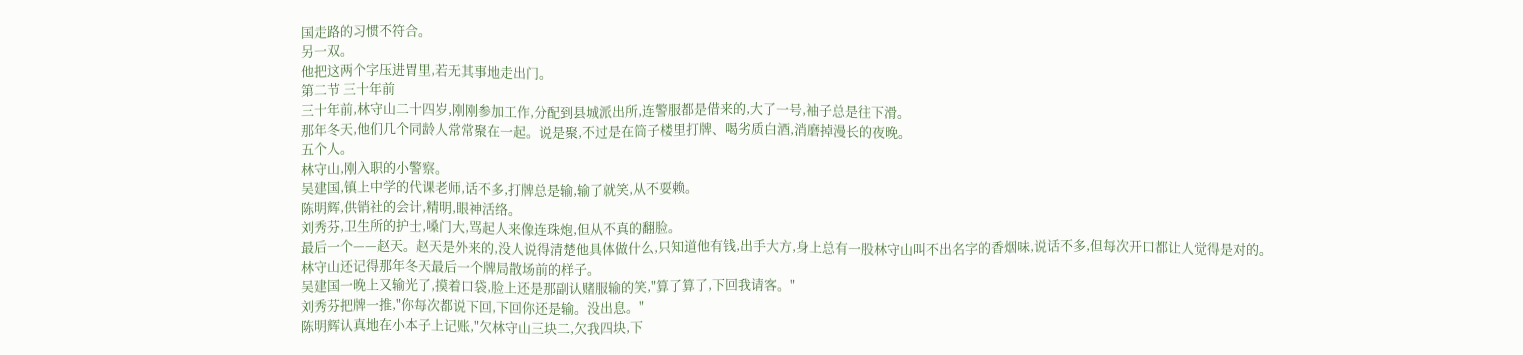国走路的习惯不符合。
另一双。
他把这两个字压进胃里,若无其事地走出门。
第二节 三十年前
三十年前,林守山二十四岁,刚刚参加工作,分配到县城派出所,连警服都是借来的,大了一号,袖子总是往下滑。
那年冬天,他们几个同龄人常常聚在一起。说是聚,不过是在筒子楼里打牌、喝劣质白酒,消磨掉漫长的夜晚。
五个人。
林守山,刚入职的小警察。
吴建国,镇上中学的代课老师,话不多,打牌总是输,输了就笑,从不耍赖。
陈明辉,供销社的会计,精明,眼神活络。
刘秀芬,卫生所的护士,嗓门大,骂起人来像连珠炮,但从不真的翻脸。
最后一个——赵天。赵天是外来的,没人说得清楚他具体做什么,只知道他有钱,出手大方,身上总有一股林守山叫不出名字的香烟味,说话不多,但每次开口都让人觉得是对的。
林守山还记得那年冬天最后一个牌局散场前的样子。
吴建国一晚上又输光了,摸着口袋,脸上还是那副认赌服输的笑,"算了算了,下回我请客。"
刘秀芬把牌一推,"你每次都说下回,下回你还是输。没出息。"
陈明辉认真地在小本子上记账,"欠林守山三块二,欠我四块,下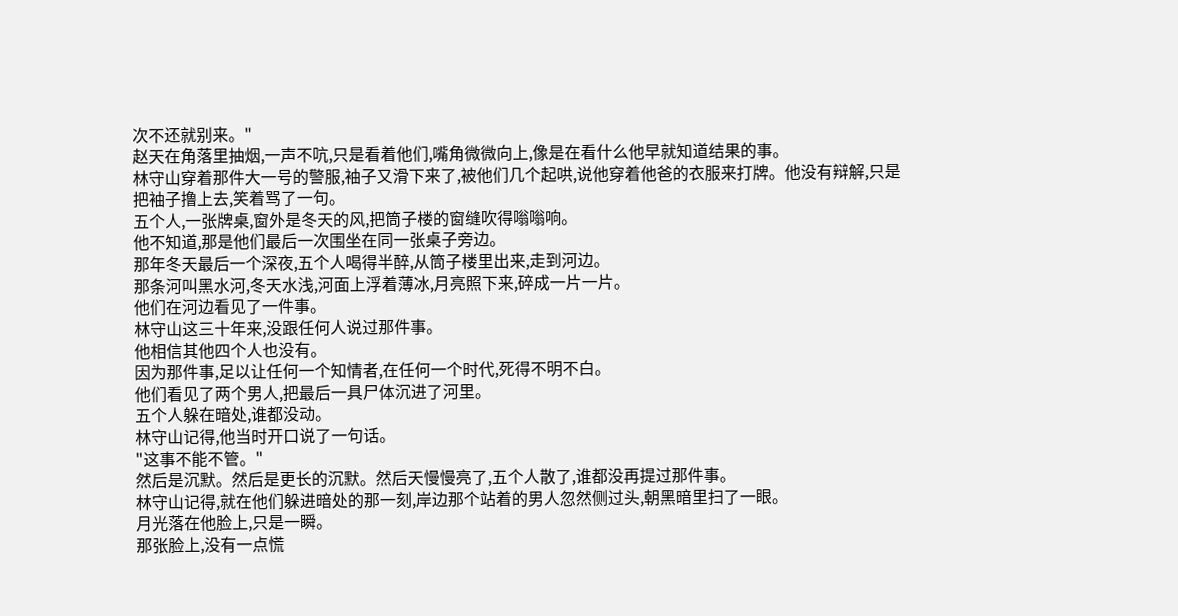次不还就别来。"
赵天在角落里抽烟,一声不吭,只是看着他们,嘴角微微向上,像是在看什么他早就知道结果的事。
林守山穿着那件大一号的警服,袖子又滑下来了,被他们几个起哄,说他穿着他爸的衣服来打牌。他没有辩解,只是把袖子撸上去,笑着骂了一句。
五个人,一张牌桌,窗外是冬天的风,把筒子楼的窗缝吹得嗡嗡响。
他不知道,那是他们最后一次围坐在同一张桌子旁边。
那年冬天最后一个深夜,五个人喝得半醉,从筒子楼里出来,走到河边。
那条河叫黑水河,冬天水浅,河面上浮着薄冰,月亮照下来,碎成一片一片。
他们在河边看见了一件事。
林守山这三十年来,没跟任何人说过那件事。
他相信其他四个人也没有。
因为那件事,足以让任何一个知情者,在任何一个时代,死得不明不白。
他们看见了两个男人,把最后一具尸体沉进了河里。
五个人躲在暗处,谁都没动。
林守山记得,他当时开口说了一句话。
"这事不能不管。"
然后是沉默。然后是更长的沉默。然后天慢慢亮了,五个人散了,谁都没再提过那件事。
林守山记得,就在他们躲进暗处的那一刻,岸边那个站着的男人忽然侧过头,朝黑暗里扫了一眼。
月光落在他脸上,只是一瞬。
那张脸上,没有一点慌